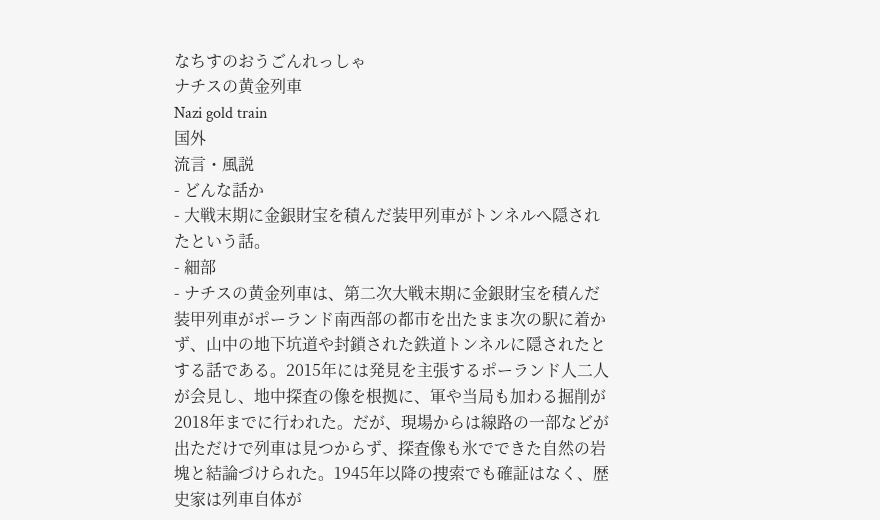なちすのおうごんれっしゃ
ナチスの黄金列車
Nazi gold train
国外
流言・風説
- どんな話か
- 大戦末期に金銀財宝を積んだ装甲列車がトンネルへ隠されたという話。
- 細部
- ナチスの黄金列車は、第二次大戦末期に金銀財宝を積んだ装甲列車がポーランド南西部の都市を出たまま次の駅に着かず、山中の地下坑道や封鎖された鉄道トンネルに隠されたとする話である。2015年には発見を主張するポーランド人二人が会見し、地中探査の像を根拠に、軍や当局も加わる掘削が2018年までに行われた。だが、現場からは線路の一部などが出ただけで列車は見つからず、探査像も氷でできた自然の岩塊と結論づけられた。1945年以降の捜索でも確証はなく、歴史家は列車自体が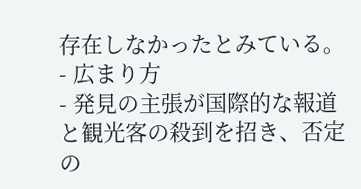存在しなかったとみている。
- 広まり方
- 発見の主張が国際的な報道と観光客の殺到を招き、否定の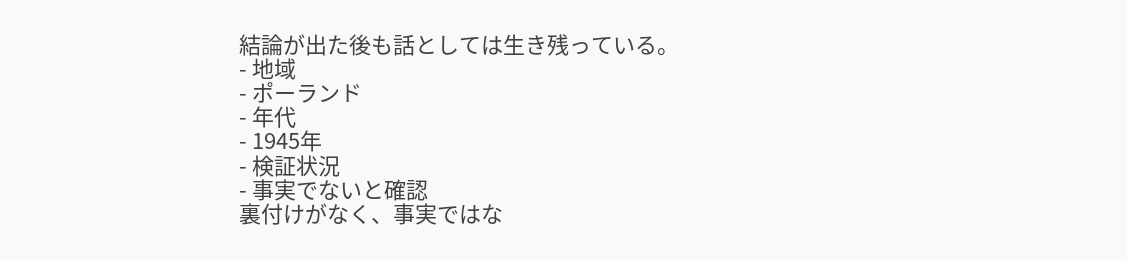結論が出た後も話としては生き残っている。
- 地域
- ポーランド
- 年代
- 1945年
- 検証状況
- 事実でないと確認
裏付けがなく、事実ではな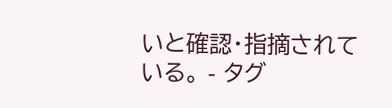いと確認・指摘されている。 - タグ